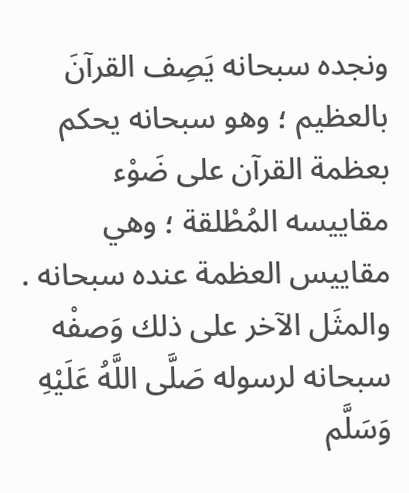ونجده سبحانه يَصِف القرآنَ بالعظيم ؛ وهو سبحانه يحكم بعظمة القرآن على ضَوْء مقاييسه المُطْلقة ؛ وهي مقاييس العظمة عنده سبحانه .
والمثَل الآخر على ذلك وَصفْه سبحانه لرسوله صَلَّى اللَّهُ عَلَيْهِ وَسَلَّم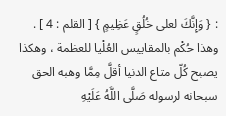: { وَإِنَّكَ لعلى خُلُقٍ عَظِيمٍ } [ القلم : 4 ] .
وهذا حُكْم بالمقاييس العُلْيا للعظمة ، وهكذا يصبح كُلّ متاع الدنيا أقلَّ مِمَّا وهبه الحق سبحانه لرسوله صَلَّى اللَّهُ عَلَيْهِ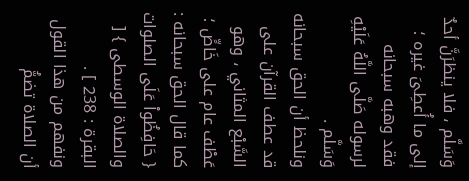وَسَلَّم ، فلا ينظرَنَّ أحدٌ إلى ما أُعطِىَ غيره ؛ فقد وهبه سبحانه لرسوله صَلَّى اللَّهُ عَلَيْهِ وَسَلَّم .
ونلحظ أن الحق سبحانه قد عطف القرآن على السَّبْع المثاني ، وهو عَطْف عام على خَاصٍّ ؛ كما قال الحق سبحانه : { حَافِظُواْ عَلَى الصلوات والصلاة الوسطى } [ البقرة : 238 ] .
ونفهم من هذا القول أن الصلاة تضمُّ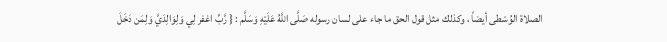الصلاة الوُسْطى أيضاً ، وكذلك مثل قول الحق ما جاء على لسان رسوله صَلَّى اللَّهُ عَلَيْهِ وَسَلَّم : { رَّبِّ اغفر لِي وَلِوَالِدَيَّ وَلِمَن دَخَلَ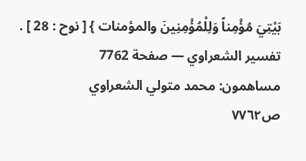بَيْتِيَ مُؤْمِناً وَلِلْمُؤْمِنِينَ والمؤمنات } [ نوح : 28 ] .
تفسير الشعراوي — صفحة 7762
مساهمون: محمد متولي الشعراوي
ص٧٧٦٢